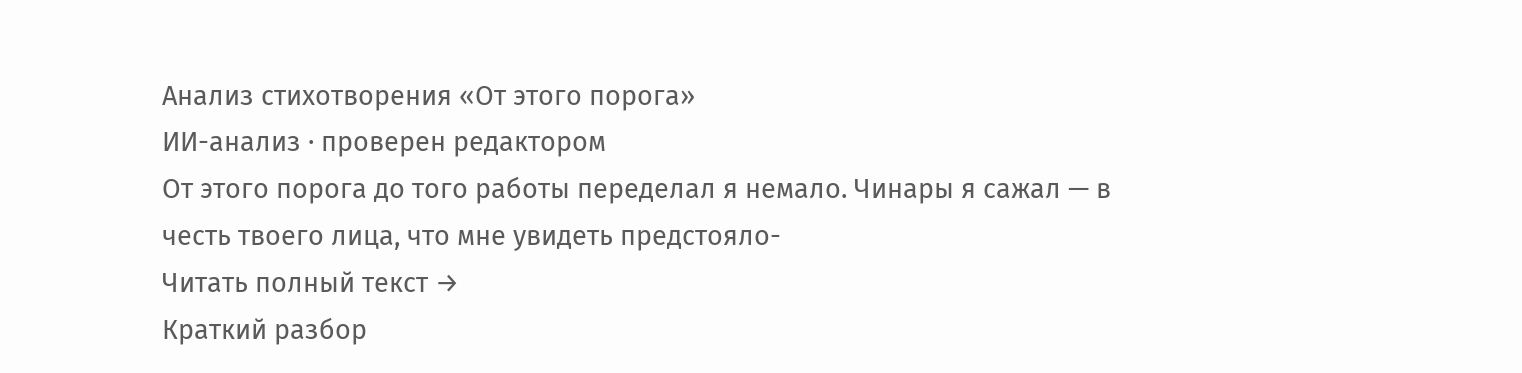Анализ стихотворения «От этого порога»
ИИ-анализ · проверен редактором
От этого порога до того работы переделал я немало. Чинары я сажал — в честь твоего лица, что мне увидеть предстояло-
Читать полный текст →
Краткий разбор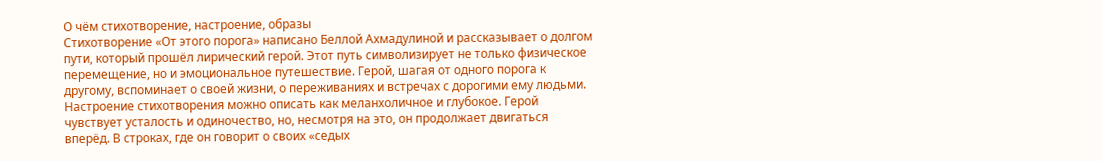О чём стихотворение, настроение, образы
Стихотворение «От этого порога» написано Беллой Ахмадулиной и рассказывает о долгом пути, который прошёл лирический герой. Этот путь символизирует не только физическое перемещение, но и эмоциональное путешествие. Герой, шагая от одного порога к другому, вспоминает о своей жизни, о переживаниях и встречах с дорогими ему людьми.
Настроение стихотворения можно описать как меланхоличное и глубокое. Герой чувствует усталость и одиночество, но, несмотря на это, он продолжает двигаться вперёд. В строках, где он говорит о своих «седых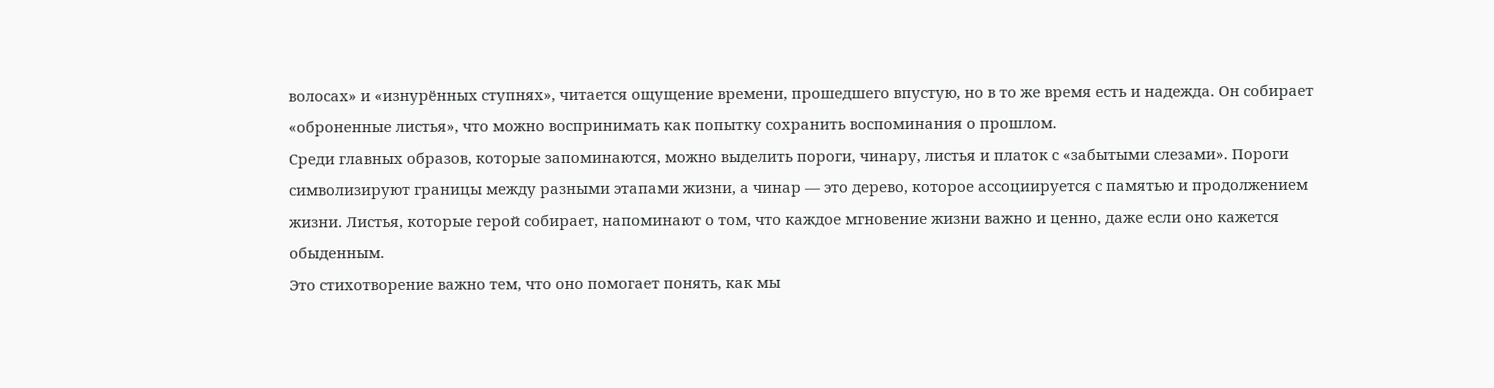волосах» и «изнурённых ступнях», читается ощущение времени, прошедшего впустую, но в то же время есть и надежда. Он собирает «оброненные листья», что можно воспринимать как попытку сохранить воспоминания о прошлом.
Среди главных образов, которые запоминаются, можно выделить пороги, чинару, листья и платок с «забытыми слезами». Пороги символизируют границы между разными этапами жизни, а чинар — это дерево, которое ассоциируется с памятью и продолжением жизни. Листья, которые герой собирает, напоминают о том, что каждое мгновение жизни важно и ценно, даже если оно кажется обыденным.
Это стихотворение важно тем, что оно помогает понять, как мы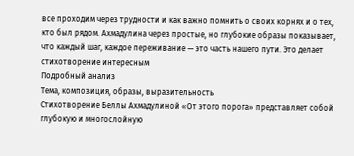все проходим через трудности и как важно помнить о своих корнях и о тех, кто был рядом. Ахмадулина через простые, но глубокие образы показывает, что каждый шаг, каждое переживание — это часть нашего пути. Это делает стихотворение интересным
Подробный анализ
Тема, композиция, образы, выразительность
Стихотворение Беллы Ахмадулиной «От этого порога» представляет собой глубокую и многослойную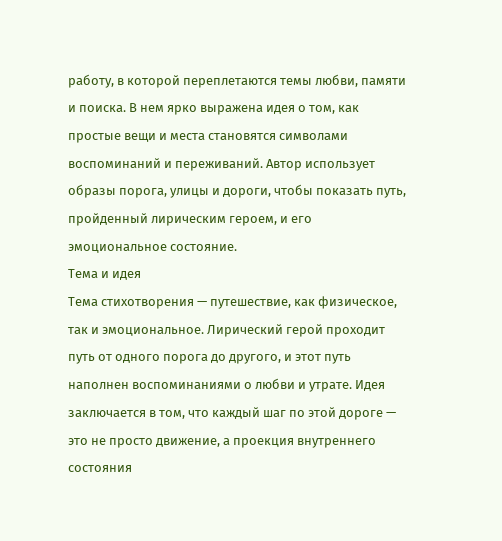работу, в которой переплетаются темы любви, памяти и поиска. В нем ярко выражена идея о том, как простые вещи и места становятся символами воспоминаний и переживаний. Автор использует образы порога, улицы и дороги, чтобы показать путь, пройденный лирическим героем, и его эмоциональное состояние.
Тема и идея
Тема стихотворения — путешествие, как физическое, так и эмоциональное. Лирический герой проходит путь от одного порога до другого, и этот путь наполнен воспоминаниями о любви и утрате. Идея заключается в том, что каждый шаг по этой дороге — это не просто движение, а проекция внутреннего состояния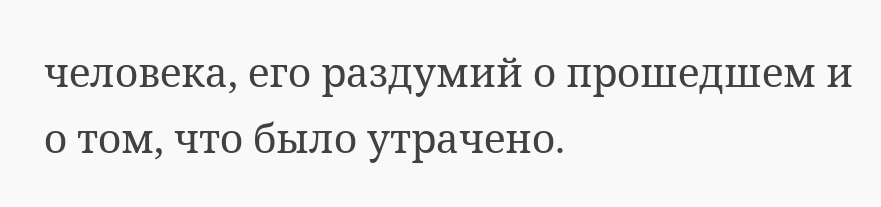человека, его раздумий о прошедшем и о том, что было утрачено.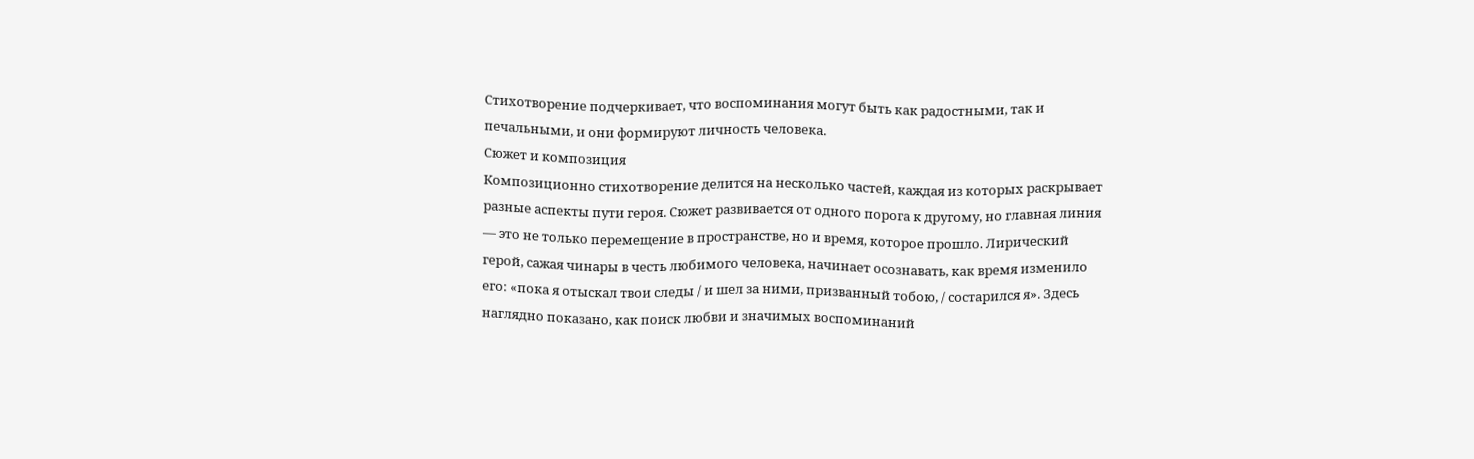Стихотворение подчеркивает, что воспоминания могут быть как радостными, так и печальными, и они формируют личность человека.
Сюжет и композиция
Композиционно стихотворение делится на несколько частей, каждая из которых раскрывает разные аспекты пути героя. Сюжет развивается от одного порога к другому, но главная линия — это не только перемещение в пространстве, но и время, которое прошло. Лирический герой, сажая чинары в честь любимого человека, начинает осознавать, как время изменило его: «пока я отыскал твои следы / и шел за ними, призванный тобою, / состарился я». Здесь наглядно показано, как поиск любви и значимых воспоминаний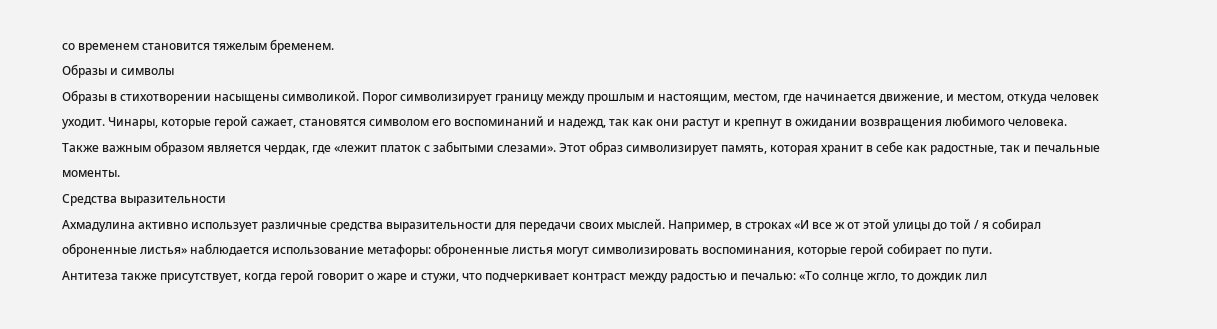со временем становится тяжелым бременем.
Образы и символы
Образы в стихотворении насыщены символикой. Порог символизирует границу между прошлым и настоящим, местом, где начинается движение, и местом, откуда человек уходит. Чинары, которые герой сажает, становятся символом его воспоминаний и надежд, так как они растут и крепнут в ожидании возвращения любимого человека.
Также важным образом является чердак, где «лежит платок с забытыми слезами». Этот образ символизирует память, которая хранит в себе как радостные, так и печальные моменты.
Средства выразительности
Ахмадулина активно использует различные средства выразительности для передачи своих мыслей. Например, в строках «И все ж от этой улицы до той / я собирал оброненные листья» наблюдается использование метафоры: оброненные листья могут символизировать воспоминания, которые герой собирает по пути.
Антитеза также присутствует, когда герой говорит о жаре и стужи, что подчеркивает контраст между радостью и печалью: «То солнце жгло, то дождик лил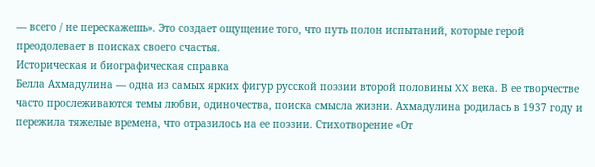— всего / не перескажешь». Это создает ощущение того, что путь полон испытаний, которые герой преодолевает в поисках своего счастья.
Историческая и биографическая справка
Белла Ахмадулина — одна из самых ярких фигур русской поэзии второй половины XX века. В ее творчестве часто прослеживаются темы любви, одиночества, поиска смысла жизни. Ахмадулина родилась в 1937 году и пережила тяжелые времена, что отразилось на ее поэзии. Стихотворение «От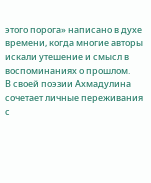этого порога» написано в духе времени, когда многие авторы искали утешение и смысл в воспоминаниях о прошлом.
В своей поэзии Ахмадулина сочетает личные переживания с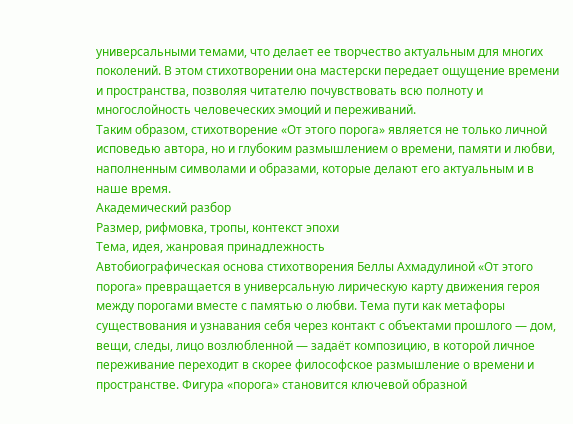универсальными темами, что делает ее творчество актуальным для многих поколений. В этом стихотворении она мастерски передает ощущение времени и пространства, позволяя читателю почувствовать всю полноту и многослойность человеческих эмоций и переживаний.
Таким образом, стихотворение «От этого порога» является не только личной исповедью автора, но и глубоким размышлением о времени, памяти и любви, наполненным символами и образами, которые делают его актуальным и в наше время.
Академический разбор
Размер, рифмовка, тропы, контекст эпохи
Тема, идея, жанровая принадлежность
Автобиографическая основа стихотворения Беллы Ахмадулиной «От этого порога» превращается в универсальную лирическую карту движения героя между порогами вместе с памятью о любви. Тема пути как метафоры существования и узнавания себя через контакт с объектами прошлого — дом, вещи, следы, лицо возлюбленной — задаёт композицию, в которой личное переживание переходит в скорее философское размышление о времени и пространстве. Фигура «порога» становится ключевой образной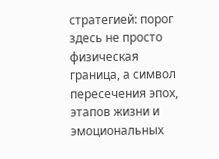стратегией: порог здесь не просто физическая граница, а символ пересечения эпох, этапов жизни и эмоциональных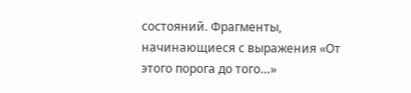состояний. Фрагменты, начинающиеся с выражения «От этого порога до того…»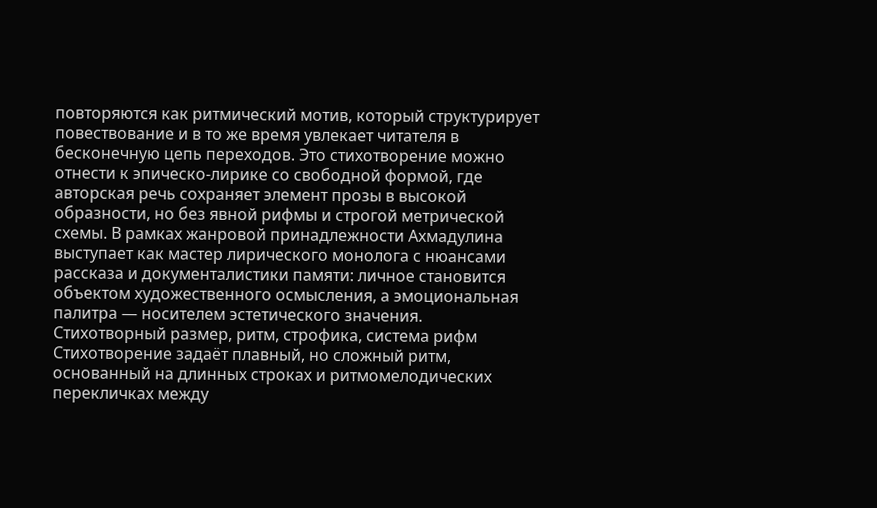повторяются как ритмический мотив, который структурирует повествование и в то же время увлекает читателя в бесконечную цепь переходов. Это стихотворение можно отнести к эпическо-лирике со свободной формой, где авторская речь сохраняет элемент прозы в высокой образности, но без явной рифмы и строгой метрической схемы. В рамках жанровой принадлежности Ахмадулина выступает как мастер лирического монолога с нюансами рассказа и документалистики памяти: личное становится объектом художественного осмысления, а эмоциональная палитра — носителем эстетического значения.
Стихотворный размер, ритм, строфика, система рифм
Стихотворение задаёт плавный, но сложный ритм, основанный на длинных строках и ритмомелодических перекличках между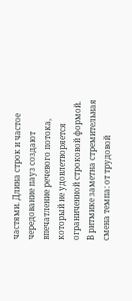частями. Длина строк и частое чередование пауз создают впечатление речевого потока, который не удовлетворяется ограниченной строковой формой. В ритмике заметна стремительная смена темпа: от трудовой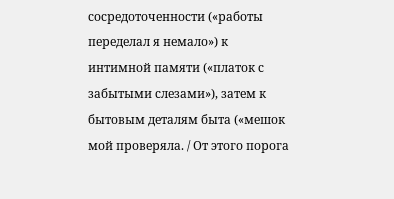сосредоточенности («работы переделал я немало») к интимной памяти («платок с забытыми слезами»), затем к бытовым деталям быта («мешок мой проверяла. / От этого порога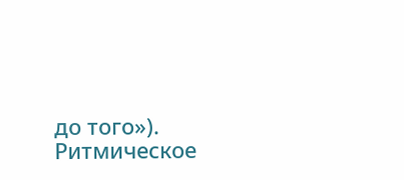до того»). Ритмическое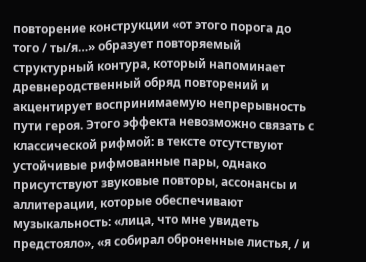повторение конструкции «от этого порога до того / ты/я…» образует повторяемый структурный контура, который напоминает древнеродственный обряд повторений и акцентирует воспринимаемую непрерывность пути героя. Этого эффекта невозможно связать с классической рифмой: в тексте отсутствуют устойчивые рифмованные пары, однако присутствуют звуковые повторы, ассонансы и аллитерации, которые обеспечивают музыкальность: «лица, что мне увидеть предстояло», «я собирал оброненные листья, / и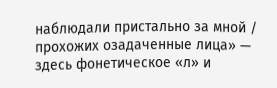наблюдали пристально за мной / прохожих озадаченные лица» — здесь фонетическое «л» и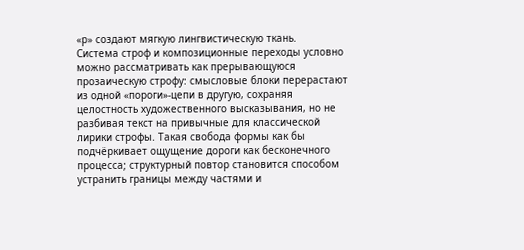«р» создают мягкую лингвистическую ткань.
Система строф и композиционные переходы условно можно рассматривать как прерывающуюся прозаическую строфу: смысловые блоки перерастают из одной «пороги»-цепи в другую, сохраняя целостность художественного высказывания, но не разбивая текст на привычные для классической лирики строфы. Такая свобода формы как бы подчёркивает ощущение дороги как бесконечного процесса; структурный повтор становится способом устранить границы между частями и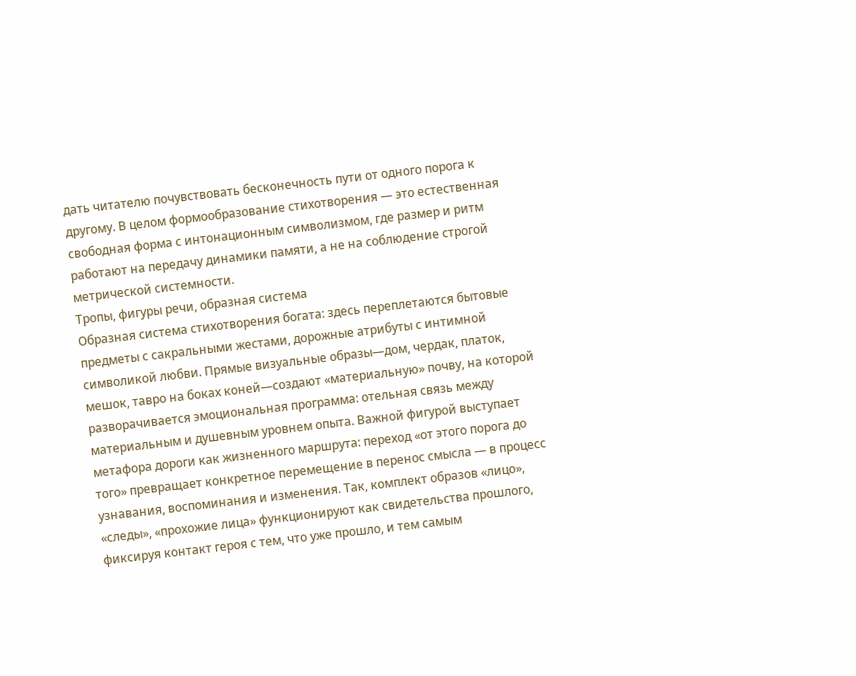дать читателю почувствовать бесконечность пути от одного порога к другому. В целом формообразование стихотворения — это естественная свободная форма с интонационным символизмом, где размер и ритм работают на передачу динамики памяти, а не на соблюдение строгой метрической системности.
Тропы, фигуры речи, образная система
Образная система стихотворения богата: здесь переплетаются бытовые предметы с сакральными жестами, дорожные атрибуты с интимной символикой любви. Прямые визуальные образы—дом, чердак, платок, мешок, тавро на боках коней—создают «материальную» почву, на которой разворачивается эмоциональная программа: отельная связь между материальным и душевным уровнем опыта. Важной фигурой выступает метафора дороги как жизненного маршрута: переход «от этого порога до того» превращает конкретное перемещение в перенос смысла — в процесс узнавания, воспоминания и изменения. Так, комплект образов «лицо», «следы», «прохожие лица» функционируют как свидетельства прошлого, фиксируя контакт героя с тем, что уже прошло, и тем самым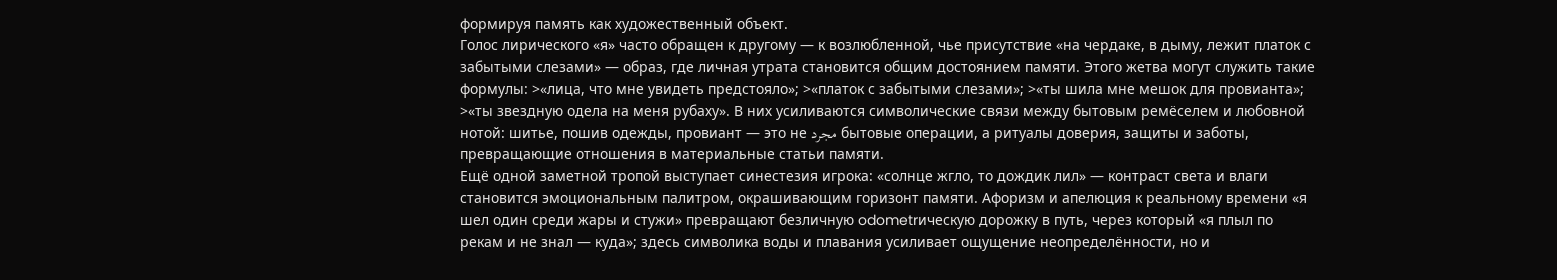формируя память как художественный объект.
Голос лирического «я» часто обращен к другому — к возлюбленной, чье присутствие «на чердаке, в дыму, лежит платок с забытыми слезами» — образ, где личная утрата становится общим достоянием памяти. Этого жетва могут служить такие формулы: >«лица, что мне увидеть предстояло»; >«платок с забытыми слезами»; >«ты шила мне мешок для провианта»; >«ты звездную одела на меня рубаху». В них усиливаются символические связи между бытовым ремёселем и любовной нотой: шитье, пошив одежды, провиант — это не مجرد бытовые операции, а ритуалы доверия, защиты и заботы, превращающие отношения в материальные статьи памяти.
Ещё одной заметной тропой выступает синестезия игрока: «солнце жгло, то дождик лил» — контраст света и влаги становится эмоциональным палитром, окрашивающим горизонт памяти. Афоризм и апелюция к реальному времени «я шел один среди жары и стужи» превращают безличную odometrическую дорожку в путь, через который «я плыл по рекам и не знал — куда»; здесь символика воды и плавания усиливает ощущение неопределённости, но и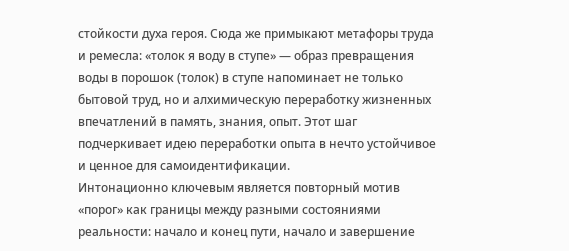стойкости духа героя. Сюда же примыкают метафоры труда и ремесла: «толок я воду в ступе» — образ превращения воды в порошок (толок) в ступе напоминает не только бытовой труд, но и алхимическую переработку жизненных впечатлений в память, знания, опыт. Этот шаг подчеркивает идею переработки опыта в нечто устойчивое и ценное для самоидентификации.
Интонационно ключевым является повторный мотив «порог» как границы между разными состояниями реальности: начало и конец пути, начало и завершение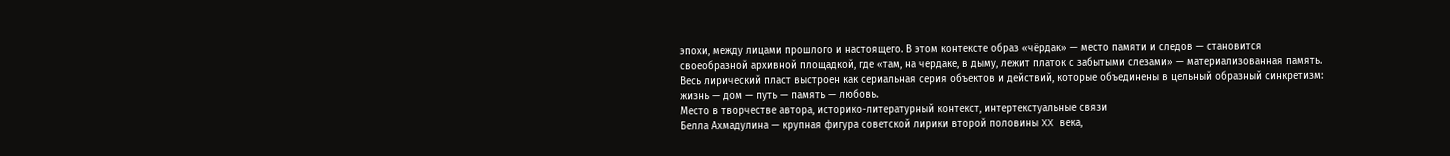эпохи, между лицами прошлого и настоящего. В этом контексте образ «чёрдак» — место памяти и следов — становится своеобразной архивной площадкой, где «там, на чердаке, в дыму, лежит платок с забытыми слезами» — материализованная память. Весь лирический пласт выстроен как сериальная серия объектов и действий, которые объединены в цельный образный синкретизм: жизнь — дом — путь — память — любовь.
Место в творчестве автора, историко-литературный контекст, интертекстуальные связи
Белла Ахмадулина — крупная фигура советской лирики второй половины XX века,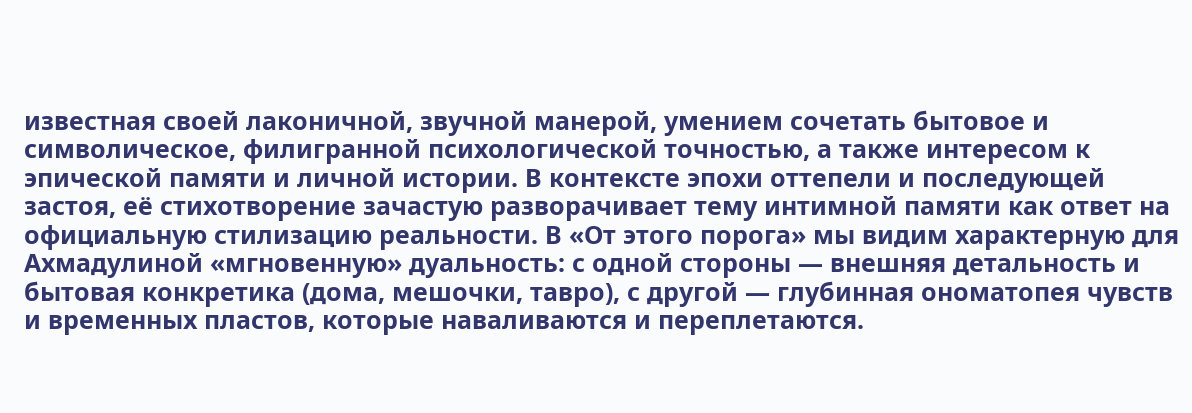известная своей лаконичной, звучной манерой, умением сочетать бытовое и символическое, филигранной психологической точностью, а также интересом к эпической памяти и личной истории. В контексте эпохи оттепели и последующей застоя, её стихотворение зачастую разворачивает тему интимной памяти как ответ на официальную стилизацию реальности. В «От этого порога» мы видим характерную для Ахмадулиной «мгновенную» дуальность: с одной стороны — внешняя детальность и бытовая конкретика (дома, мешочки, тавро), с другой — глубинная ономатопея чувств и временных пластов, которые наваливаются и переплетаются.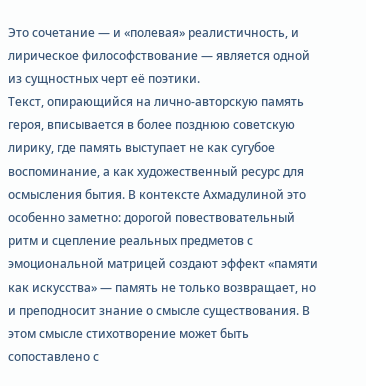Это сочетание — и «полевая» реалистичность, и лирическое философствование — является одной из сущностных черт её поэтики.
Текст, опирающийся на лично-авторскую память героя, вписывается в более позднюю советскую лирику, где память выступает не как сугубое воспоминание, а как художественный ресурс для осмысления бытия. В контексте Ахмадулиной это особенно заметно: дорогой повествовательный ритм и сцепление реальных предметов с эмоциональной матрицей создают эффект «памяти как искусства» — память не только возвращает, но и преподносит знание о смысле существования. В этом смысле стихотворение может быть сопоставлено с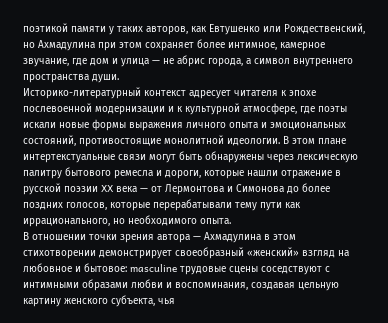поэтикой памяти у таких авторов, как Евтушенко или Рождественский, но Ахмадулина при этом сохраняет более интимное, камерное звучание, где дом и улица — не абрис города, а символ внутреннего пространства души.
Историко-литературный контекст адресует читателя к эпохе послевоенной модернизации и к культурной атмосфере, где поэты искали новые формы выражения личного опыта и эмоциональных состояний, противостоящие монолитной идеологии. В этом плане интертекстуальные связи могут быть обнаружены через лексическую палитру бытового ремесла и дороги, которые нашли отражение в русской поэзии XX века — от Лермонтова и Симонова до более поздних голосов, которые перерабатывали тему пути как иррационального, но необходимого опыта.
В отношении точки зрения автора — Ахмадулина в этом стихотворении демонстрирует своеобразный «женский» взгляд на любовное и бытовое: masculine трудовые сцены соседствуют с интимными образами любви и воспоминания, создавая цельную картину женского субъекта, чья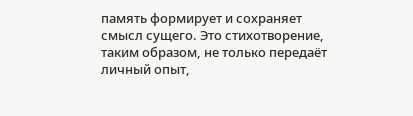память формирует и сохраняет смысл сущего. Это стихотворение, таким образом, не только передаёт личный опыт,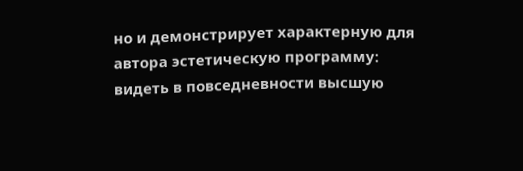но и демонстрирует характерную для автора эстетическую программу: видеть в повседневности высшую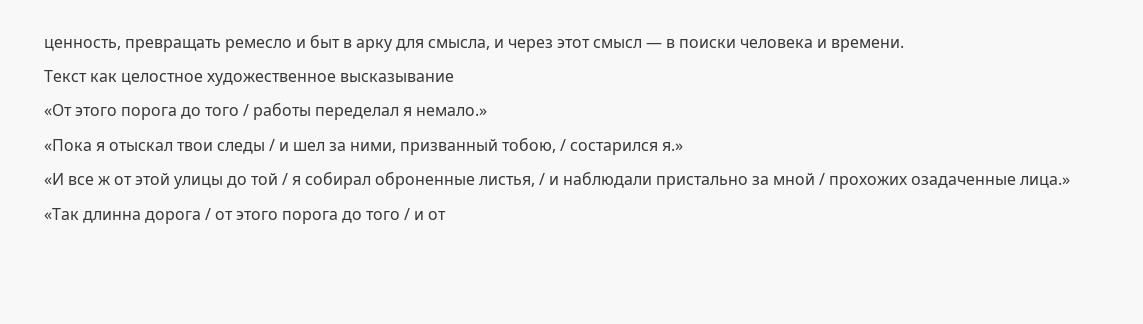ценность, превращать ремесло и быт в арку для смысла, и через этот смысл — в поиски человека и времени.
Текст как целостное художественное высказывание
«От этого порога до того / работы переделал я немало.»
«Пока я отыскал твои следы / и шел за ними, призванный тобою, / состарился я.»
«И все ж от этой улицы до той / я собирал оброненные листья, / и наблюдали пристально за мной / прохожих oзадаченные лица.»
«Так длинна дорога / от этого порога до того / и от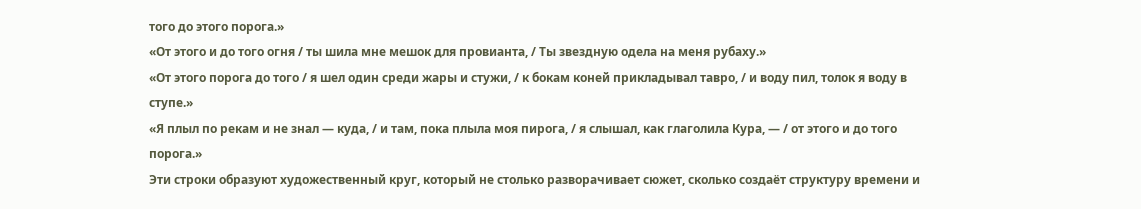того до этого порога.»
«От этого и до того огня / ты шила мне мешок для провианта, / Ты звездную одела на меня рубаху.»
«От этого порога до того / я шел один среди жары и стужи, / к бокам коней прикладывал тавро, / и воду пил, толок я воду в ступе.»
«Я плыл по рекам и не знал — куда, / и там, пока плыла моя пирога, / я слышал, как глаголила Кура, — / от этого и до того порога.»
Эти строки образуют художественный круг, который не столько разворачивает сюжет, сколько создаёт структуру времени и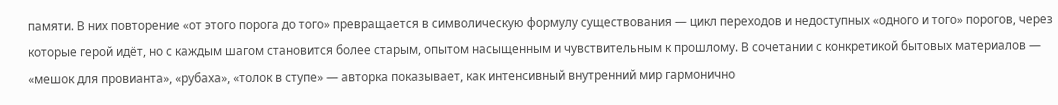памяти. В них повторение «от этого порога до того» превращается в символическую формулу существования — цикл переходов и недоступных «одного и того» порогов, через которые герой идёт, но с каждым шагом становится более старым, опытом насыщенным и чувствительным к прошлому. В сочетании с конкретикой бытовых материалов — «мешок для провианта», «рубаха», «толок в ступе» — авторка показывает, как интенсивный внутренний мир гармонично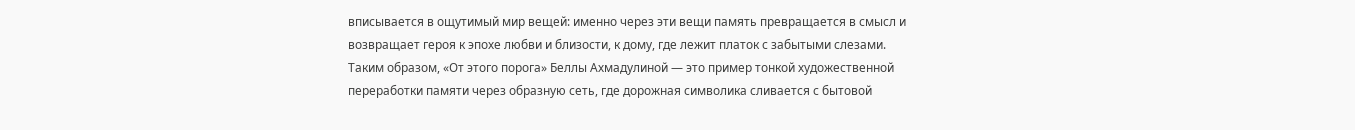вписывается в ощутимый мир вещей: именно через эти вещи память превращается в смысл и возвращает героя к эпохе любви и близости, к дому, где лежит платок с забытыми слезами.
Таким образом, «От этого порога» Беллы Ахмадулиной — это пример тонкой художественной переработки памяти через образную сеть, где дорожная символика сливается с бытовой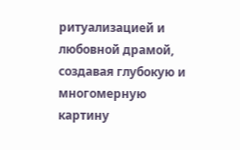ритуализацией и любовной драмой, создавая глубокую и многомерную картину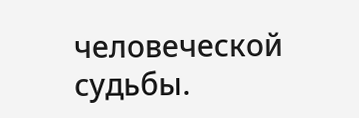человеческой судьбы.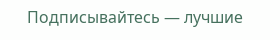Подписывайтесь — лучшие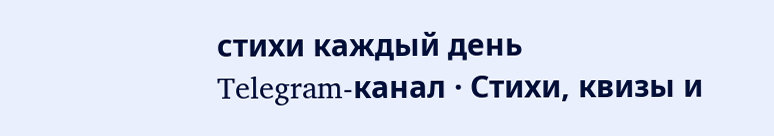стихи каждый день
Telegram-канал · Стихи, квизы и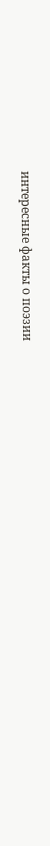интересные факты о поэзии